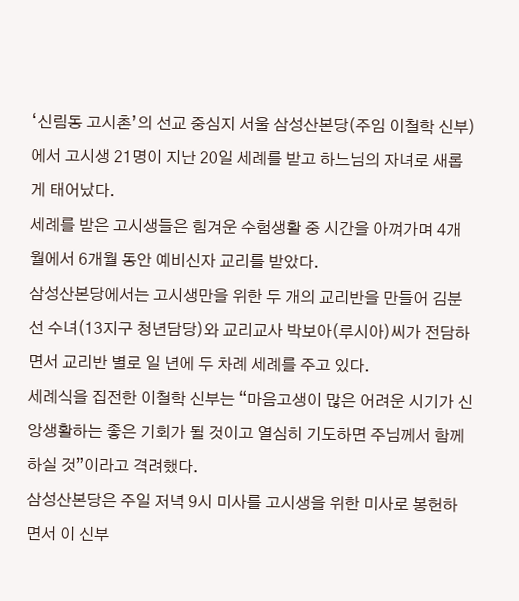‘신림동 고시촌’의 선교 중심지 서울 삼성산본당(주임 이철학 신부)에서 고시생 21명이 지난 20일 세례를 받고 하느님의 자녀로 새롭게 태어났다.
세례를 받은 고시생들은 힘겨운 수험생활 중 시간을 아껴가며 4개월에서 6개월 동안 예비신자 교리를 받았다.
삼성산본당에서는 고시생만을 위한 두 개의 교리반을 만들어 김분선 수녀(13지구 청년담당)와 교리교사 박보아(루시아)씨가 전담하면서 교리반 별로 일 년에 두 차례 세례를 주고 있다.
세례식을 집전한 이철학 신부는 “마음고생이 많은 어려운 시기가 신앙생활하는 좋은 기회가 될 것이고 열심히 기도하면 주님께서 함께하실 것”이라고 격려했다.
삼성산본당은 주일 저녁 9시 미사를 고시생을 위한 미사로 봉헌하면서 이 신부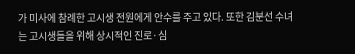가 미사에 참례한 고시생 전원에게 안수를 주고 있다. 또한 김분선 수녀는 고시생들을 위해 상시적인 진로·심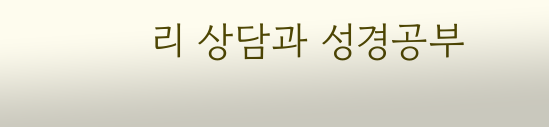리 상담과 성경공부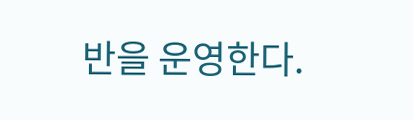반을 운영한다.